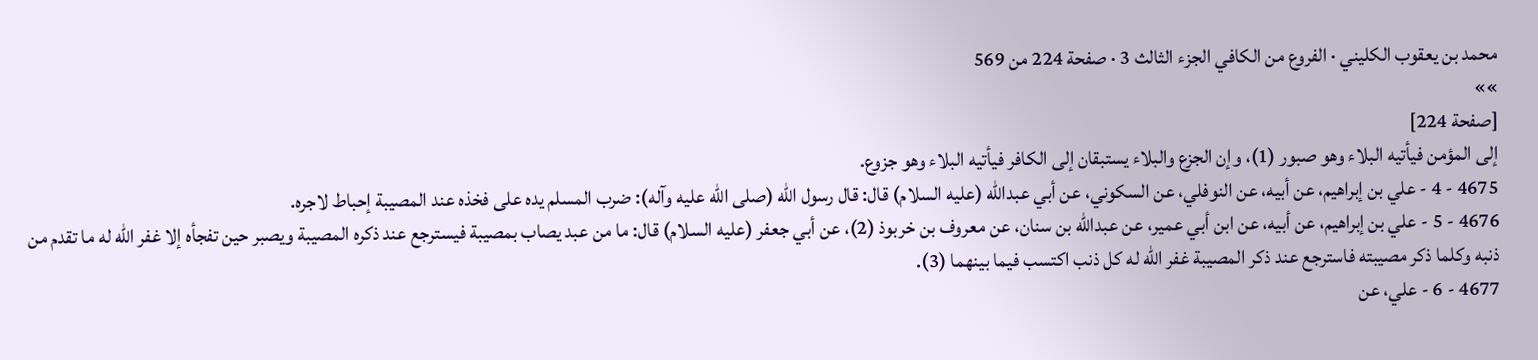محمد بن يعقوب الكليني · الفروع من الكافي الجزء الثالث 3 · صفحة 224 من 569
»»
[صفحة 224]
إلى المؤمن فيأتيه البلاء وهو صبور (1)، وإن الجزع والبلاء يستبقان إلى الكافر فيأتيه البلاء وهو جزوع.
4675 - 4 - علي بن إبراهيم، عن أبيه، عن النوفلي، عن السكوني، عن أبي عبدالله (عليه السلام) قال: قال رسول الله (صلى الله عليه وآله): ضرب المسلم يده على فخذه عند المصيبة إحباط لاجره.
4676 - 5 - علي بن إبراهيم، عن أبيه، عن ابن أبي عمير، عن عبدالله بن سنان، عن معروف بن خربوذ (2)، عن أبي جعفر (عليه السلام) قال: ما من عبد يصاب بمصيبة فيسترجع عند ذكره المصيبة ويصبر حين تفجأه إلا غفر الله له ما تقدم من ذنبه وكلما ذكر مصيبته فاسترجع عند ذكر المصيبة غفر الله له كل ذنب اكتسب فيما بينهما (3).
4677 - 6 - علي، عن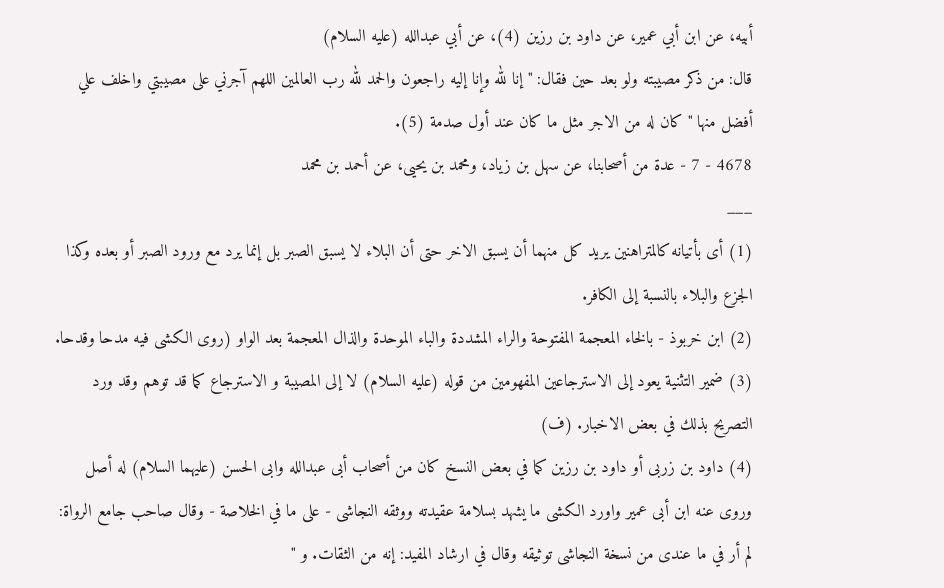أبيه، عن ابن أبي عمير، عن داود بن رزين (4)، عن أبي عبدالله (عليه السلام)
قال: من ذكر مصيبته ولو بعد حين فقال: " إنا لله وإنا إليه راجعون والحمد لله رب العالمين اللهم آجرني على مصيبتي واخلف علي أفضل منها " كان له من الاجر مثل ما كان عند أول صدمة (5).
4678 - 7 - عدة من أصحابنا، عن سهل بن زياد، ومحمد بن يحيى، عن أحمد بن محمد
___
(1) أى بأتيانه كالمتراهنين يريد كل منهما أن يسبق الاخر حتى أن البلاء لا يسبق الصبر بل إنما يرد مع ورود الصبر أو بعده وكذا الجزع والبلاء بالنسبة إلى الكافر.
(2) ابن خربوذ - بالخاء المعجمة المفتوحة والراء المشددة والباء الموحدة والذال المعجمة بعد الواو (روى الكشى فيه مدحا وقدحا.
(3) ضمير التثنية يعود إلى الاسترجاعين المفهومين من قوله (عليه السلام) لا إلى المصيبة و الاسترجاع كما قد توهم وقد ورد التصريح بذلك في بعض الاخبار. (ف)
(4) داود بن زربى أو داود بن رزين كما في بعض النسخ كان من أصحاب أبى عبدالله وابى الحسن (عليهما السلام) له أصل وروى عنه ابن أبى عمير واورد الكشى ما يشهد بسلامة عقيدته ووثقه النجاشى - على ما في الخلاصة - وقال صاحب جامع الرواة: لم أر في ما عندى من نسخة النجاشى توثيقه وقال في ارشاد المفيد: إنه من الثقات. و "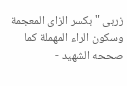زربى " بكسر الزاى المعجمة وسكون الراء المهملة كما صححه الشهيد -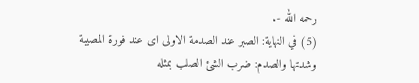رحمه الله -.
(5) في النهاية: الصبر عند الصدمة الاولى اى عند فورة المصيبة وشدتها والصدم: ضرب الشئ الصلب بمثله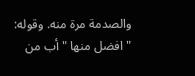والصدمة مرة منه. وقوله: " افضل منها " أب من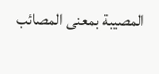المصيبة بمعنى المصائب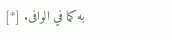به كما في الوافى. [*]